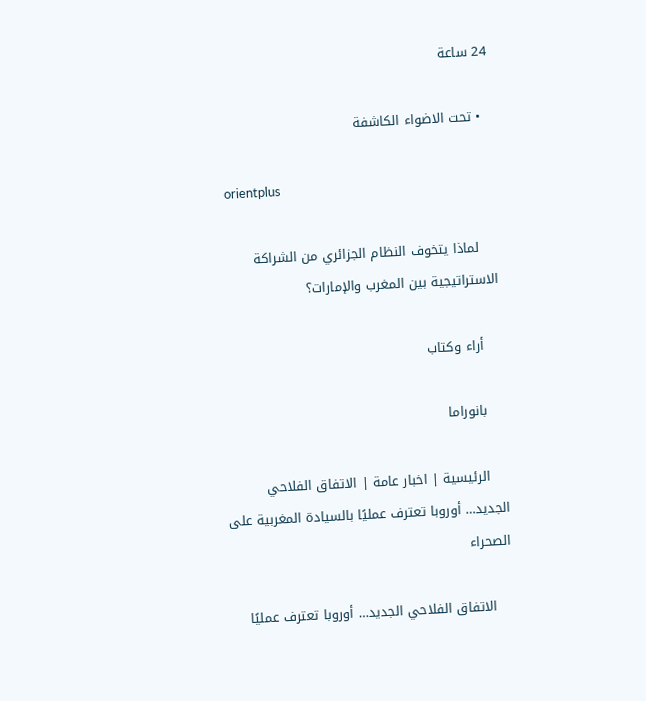24 ساعة

  • تحت الاضواء الكاشفة

    orientplus

    لماذا يتخوف النظام الجزائري من الشراكة الاستراتيجية بين المغرب والإمارات؟

    أراء وكتاب

    بانوراما

    الرئيسية | اخبار عامة | الاتفاق الفلاحي الجديد… أوروبا تعترف عمليًا بالسيادة المغربية على الصحراء

    الاتفاق الفلاحي الجديد… أوروبا تعترف عمليًا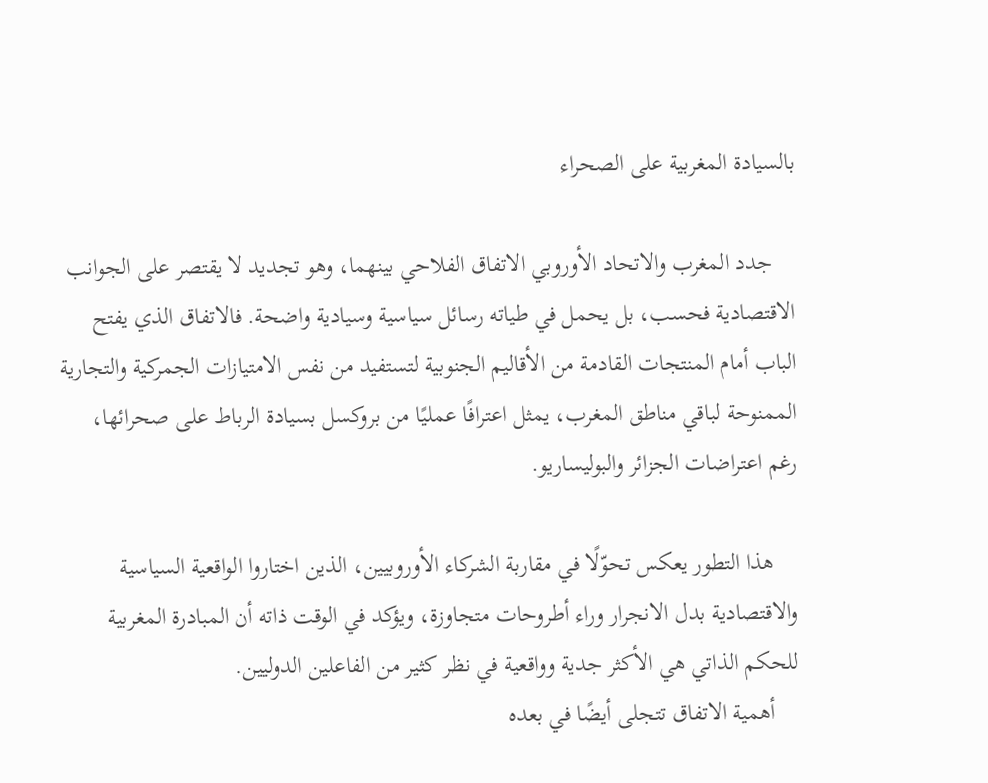بالسيادة المغربية على الصحراء

    جدد المغرب والاتحاد الأوروبي الاتفاق الفلاحي بينهما، وهو تجديد لا يقتصر على الجوانب الاقتصادية فحسب، بل يحمل في طياته رسائل سياسية وسيادية واضحة. فالاتفاق الذي يفتح الباب أمام المنتجات القادمة من الأقاليم الجنوبية لتستفيد من نفس الامتيازات الجمركية والتجارية الممنوحة لباقي مناطق المغرب، يمثل اعترافًا عمليًا من بروكسل بسيادة الرباط على صحرائها، رغم اعتراضات الجزائر والبوليساريو.

    هذا التطور يعكس تحوّلًا في مقاربة الشركاء الأوروبيين، الذين اختاروا الواقعية السياسية والاقتصادية بدل الانجرار وراء أطروحات متجاوزة، ويؤكد في الوقت ذاته أن المبادرة المغربية للحكم الذاتي هي الأكثر جدية وواقعية في نظر كثير من الفاعلين الدوليين.
    أهمية الاتفاق تتجلى أيضًا في بعده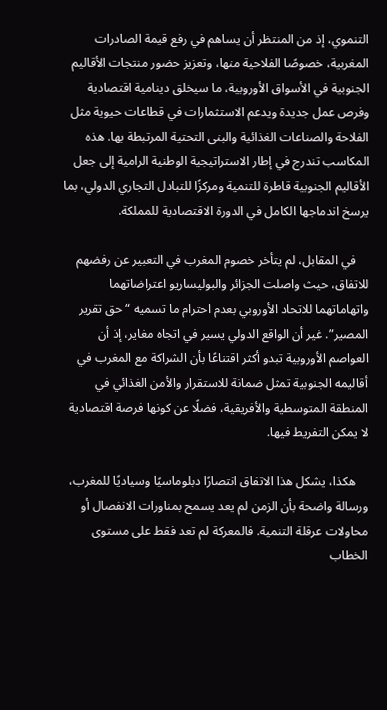التنموي، إذ من المنتظر أن يساهم في رفع قيمة الصادرات المغربية، خصوصًا الفلاحية منها، وتعزيز حضور منتجات الأقاليم الجنوبية في الأسواق الأوروبية، ما سيخلق دينامية اقتصادية وفرص عمل جديدة ويدعم الاستثمارات في قطاعات حيوية مثل الفلاحة والصناعات الغذائية والبنى التحتية المرتبطة بها. هذه المكاسب تندرج في إطار الاستراتيجية الوطنية الرامية إلى جعل الأقاليم الجنوبية قاطرة للتنمية ومركزًا للتبادل التجاري الدولي، بما يرسخ اندماجها الكامل في الدورة الاقتصادية للمملكة.

    في المقابل، لم يتأخر خصوم المغرب في التعبير عن رفضهم للاتفاق، حيث واصلت الجزائر والبوليساريو اعتراضاتهما واتهاماتهما للاتحاد الأوروبي بعدم احترام ما تسميه “حق تقرير المصير”. غير أن الواقع الدولي يسير في اتجاه مغاير، إذ أن العواصم الأوروبية تبدو أكثر اقتناعًا بأن الشراكة مع المغرب في أقاليمه الجنوبية تمثل ضمانة للاستقرار والأمن الغذائي في المنطقة المتوسطية والأفريقية، فضلًا عن كونها فرصة اقتصادية لا يمكن التفريط فيها.

    هكذا، يشكل هذا الاتفاق انتصارًا دبلوماسيًا وسياديًا للمغرب، ورسالة واضحة بأن الزمن لم يعد يسمح بمناورات الانفصال أو محاولات عرقلة التنمية. فالمعركة لم تعد فقط على مستوى الخطاب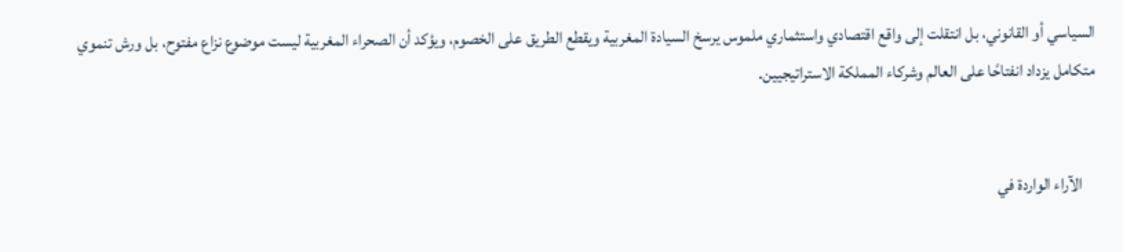السياسي أو القانوني، بل انتقلت إلى واقع اقتصادي واستثماري ملموس يرسخ السيادة المغربية ويقطع الطريق على الخصوم، ويؤكد أن الصحراء المغربية ليست موضوع نزاع مفتوح، بل ورش تنموي متكامل يزداد انفتاحًا على العالم وشركاء المملكة الاستراتيجيين.


    الآراء الواردة في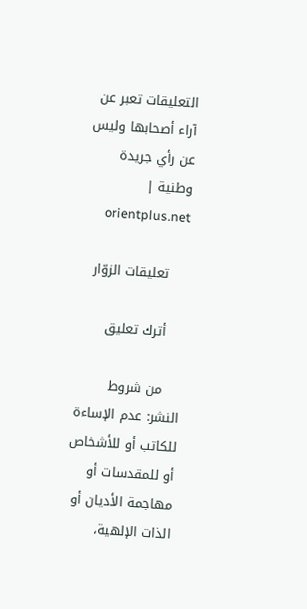التعليقات تعبر عن آراء أصحابها وليس عن رأي جريدة وطنية | orientplus.net

    تعليقات الزوّار

    أترك تعليق

    من شروط النشر: عدم الإساءة للكاتب أو للأشخاص أو للمقدسات أو مهاجمة الأديان أو الذات الإلهية،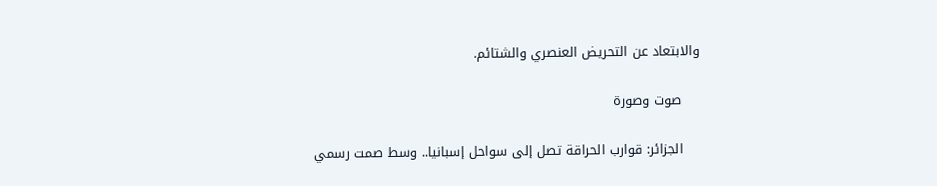والابتعاد عن التحريض العنصري والشتائم.

    صوت وصورة

    الجزائر: قوارب الحراقة تصل إلى سواحل إسبانيا.. وسط صمت رسمي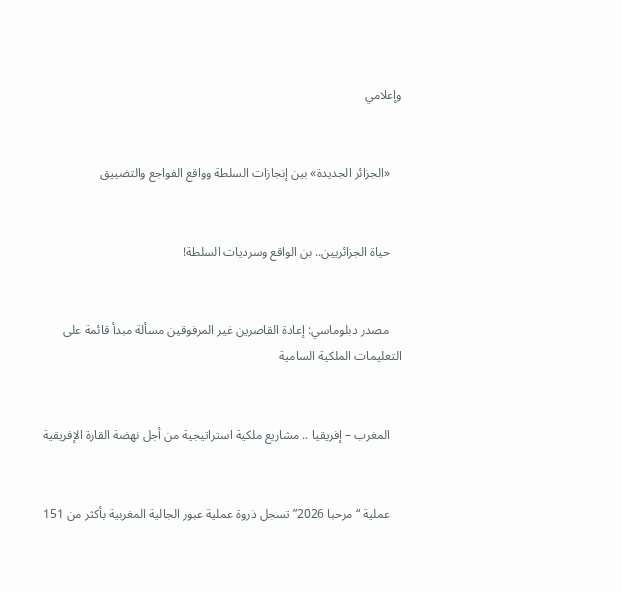وإعلامي


    «الجزائر الجديدة» بين إنجازات السلطة وواقع الفواجع والتضييق


    حياة الجزائريين.. بن الواقع وسرديات السلطة!


    مصدر دبلوماسي: إعادة القاصرين غير المرفوقين مسألة مبدأ قائمة على التعليمات الملكية السامية


    المغرب – إفريقيا .. مشاريع ملكية استراتيجية من أجل نهضة القارة الإفريقية


    عملية “مرحبا 2026” تسجل ذروة عملية عبور الجالية المغربية بأكثر من 151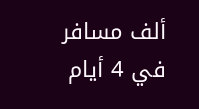ألف مسافر في 4 أيام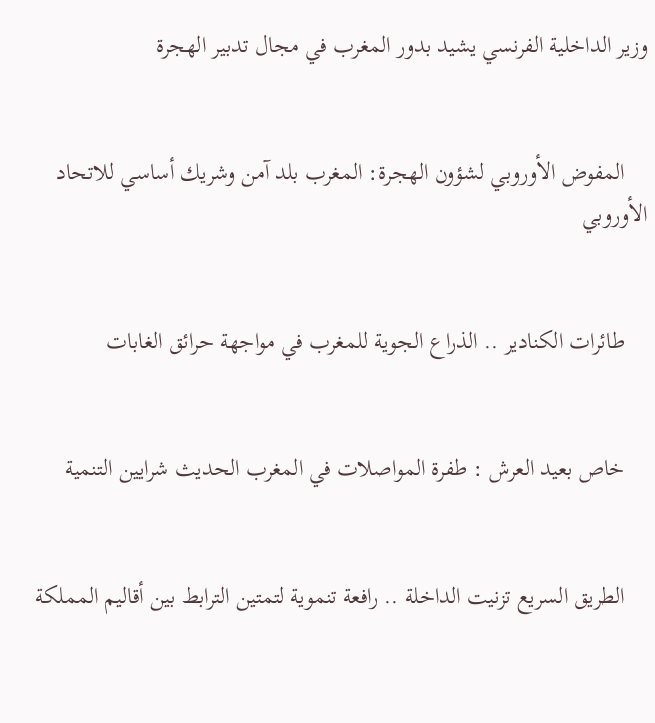وزير الداخلية الفرنسي يشيد بدور المغرب في مجال تدبير الهجرة


    المفوض الأوروبي لشؤون الهجرة: المغرب بلد آمن وشريك أساسي للاتحاد الأوروبي


    طائرات الكنادير .. الذراع الجوية للمغرب في مواجهة حرائق الغابات


    خاص بعيد العرش : طفرة المواصلات في المغرب الحديث شرايين التنمية


    الطريق السريع تزنيت الداخلة .. رافعة تنموية لتمتين الترابط بين أقاليم المملكة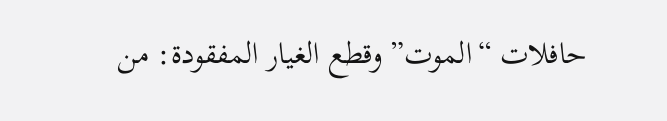حافلات “الموت” وقطع الغيار المفقودة: من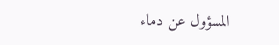المسؤول عن دماء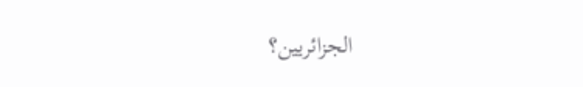الجزائريين؟